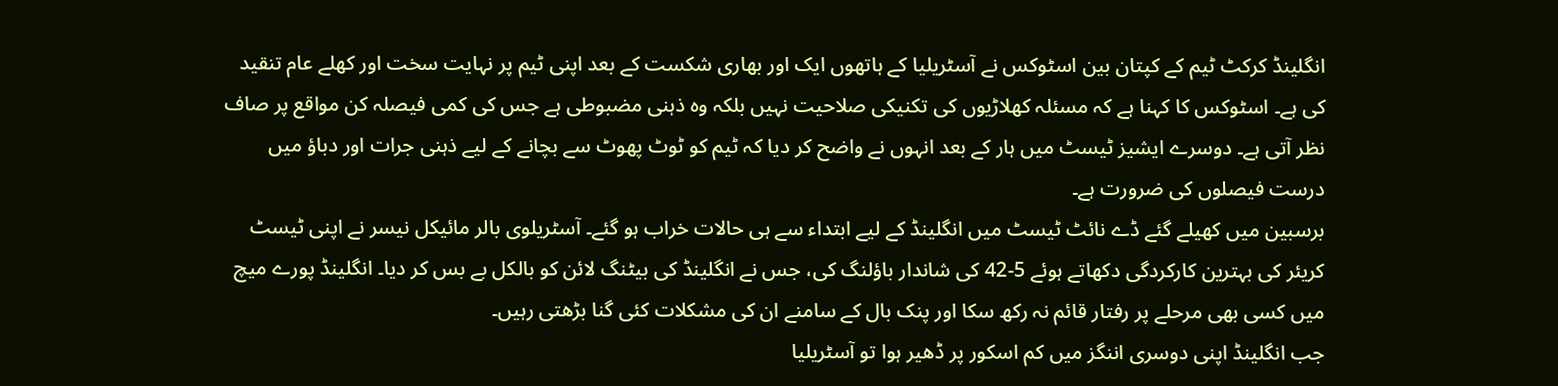انگلینڈ کرکٹ ٹیم کے کپتان بین اسٹوکس نے آسٹریلیا کے ہاتھوں ایک اور بھاری شکست کے بعد اپنی ٹیم پر نہایت سخت اور کھلے عام تنقید کی ہے۔ اسٹوکس کا کہنا ہے کہ مسئلہ کھلاڑیوں کی تکنیکی صلاحیت نہیں بلکہ وہ ذہنی مضبوطی ہے جس کی کمی فیصلہ کن مواقع پر صاف نظر آتی ہے۔ دوسرے ایشیز ٹیسٹ میں ہار کے بعد انہوں نے واضح کر دیا کہ ٹیم کو ٹوٹ پھوٹ سے بچانے کے لیے ذہنی جرات اور دباؤ میں درست فیصلوں کی ضرورت ہے۔
برسبین میں کھیلے گئے ڈے نائٹ ٹیسٹ میں انگلینڈ کے لیے ابتداء سے ہی حالات خراب ہو گئے۔ آسٹریلوی بالر مائیکل نیسر نے اپنی ٹیسٹ کریئر کی بہترین کارکردگی دکھاتے ہوئے 5-42 کی شاندار باؤلنگ کی، جس نے انگلینڈ کی بیٹنگ لائن کو بالکل بے بس کر دیا۔ انگلینڈ پورے میچ میں کسی بھی مرحلے پر رفتار قائم نہ رکھ سکا اور پنک بال کے سامنے ان کی مشکلات کئی گنا بڑھتی رہیں۔
جب انگلینڈ اپنی دوسری اننگز میں کم اسکور پر ڈھیر ہوا تو آسٹریلیا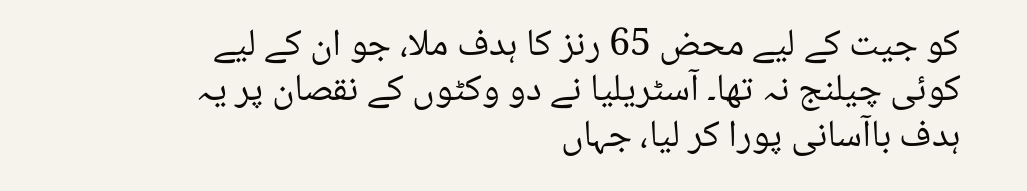کو جیت کے لیے محض 65 رنز کا ہدف ملا، جو ان کے لیے کوئی چیلنج نہ تھا۔ آسٹریلیا نے دو وکٹوں کے نقصان پر یہ ہدف باآسانی پورا کر لیا، جہاں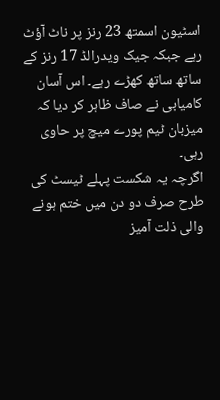اسٹیون اسمتھ 23 رنز پر ناٹ آؤٹ رہے جبکہ جیک ویدرالڈ 17 رنز کے ساتھ ساتھ کھڑے رہے۔ اس آسان کامیابی نے صاف ظاہر کر دیا کہ میزبان ٹیم پورے میچ پر حاوی رہی۔
اگرچہ یہ شکست پہلے ٹیسٹ کی طرح صرف دو دن میں ختم ہونے والی ذلت آمیز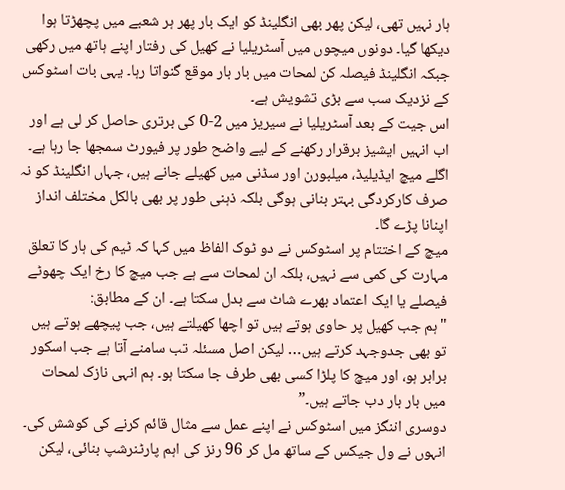ہار نہیں تھی، لیکن پھر بھی انگلینڈ کو ایک بار پھر ہر شعبے میں پچھڑتا ہوا دیکھا گیا۔ دونوں میچوں میں آسٹریلیا نے کھیل کی رفتار اپنے ہاتھ میں رکھی جبکہ انگلینڈ فیصلہ کن لمحات میں بار بار موقع گنواتا رہا۔ یہی بات اسٹوکس کے نزدیک سب سے بڑی تشویش ہے۔
اس جیت کے بعد آسٹریلیا نے سیریز میں 2-0 کی برتری حاصل کر لی ہے اور اب انہیں ایشیز برقرار رکھنے کے لیے واضح طور پر فیورٹ سمجھا جا رہا ہے۔ اگلے میچ ایڈیلیڈ، میلبورن اور سڈنی میں کھیلے جانے ہیں، جہاں انگلینڈ کو نہ صرف کارکردگی بہتر بنانی ہوگی بلکہ ذہنی طور پر بھی بالکل مختلف انداز اپنانا پڑے گا۔
میچ کے اختتام پر اسٹوکس نے دو ٹوک الفاظ میں کہا کہ ٹیم کی ہار کا تعلق مہارت کی کمی سے نہیں، بلکہ ان لمحات سے ہے جب میچ کا رخ ایک چھوٹے فیصلے یا ایک اعتماد بھرے شاٹ سے بدل سکتا ہے۔ ان کے مطابق:
"ہم جب کھیل پر حاوی ہوتے ہیں تو اچھا کھیلتے ہیں، جب پیچھے ہوتے ہیں تو بھی جدوجہد کرتے ہیں… لیکن اصل مسئلہ تب سامنے آتا ہے جب اسکور برابر ہو، اور میچ کا پلڑا کسی بھی طرف جا سکتا ہو۔ ہم انہی نازک لمحات میں بار بار دب جاتے ہیں۔”
دوسری اننگز میں اسٹوکس نے اپنے عمل سے مثال قائم کرنے کی کوشش کی۔ انہوں نے ول جیکس کے ساتھ مل کر 96 رنز کی اہم پارٹنرشپ بنائی، لیکن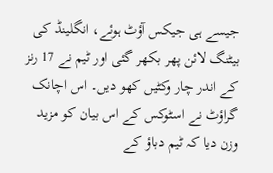جیسے ہی جیکس آؤٹ ہوئے، انگلینڈ کی بیٹنگ لائن پھر بکھر گئی اور ٹیم نے 17 رنز کے اندر چار وکٹیں کھو دیں۔ اس اچانک گراؤٹ نے اسٹوکس کے اس بیان کو مزید وزن دیا کہ ٹیم دباؤ کے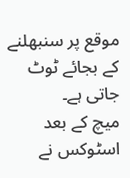موقع پر سنبھلنے کے بجائے ٹوٹ جاتی ہے۔
میچ کے بعد اسٹوکس نے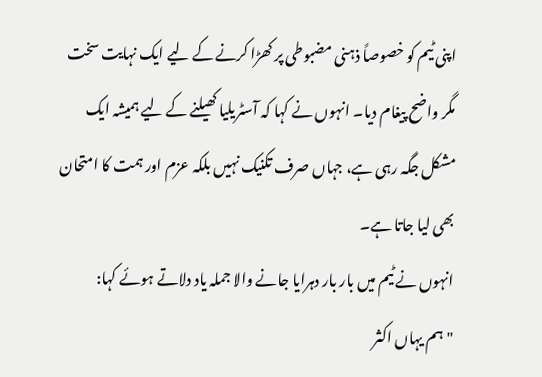اپنی ٹیم کو خصوصاً ذہنی مضبوطی پر کھڑا کرنے کے لیے ایک نہایت سخت مگر واضح پیغام دیا۔ انہوں نے کہا کہ آسٹریلیا کھیلنے کے لیے ہمیشہ ایک مشکل جگہ رہی ہے، جہاں صرف تکنیک نہیں بلکہ عزم اور ہمت کا امتحان بھی لیا جاتا ہے۔
انہوں نے ٹیم میں بار بار دہرایا جانے والا جملہ یاد دلاتے ہوئے کہا:
"ہم یہاں اکثر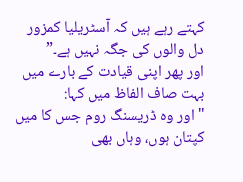کہتے رہے ہیں کہ آسٹریلیا کمزور دل والوں کی جگہ نہیں ہے۔”
اور پھر اپنی قیادت کے بارے میں بہت صاف الفاظ میں کہا:
"اور وہ ڈریسنگ روم جس کا میں کپتان ہوں، وہاں بھی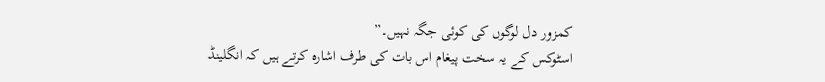کمزور دل لوگوں کی کوئی جگہ نہیں۔”
اسٹوکس کے یہ سخت پیغام اس بات کی طرف اشارہ کرتے ہیں کہ انگلینڈ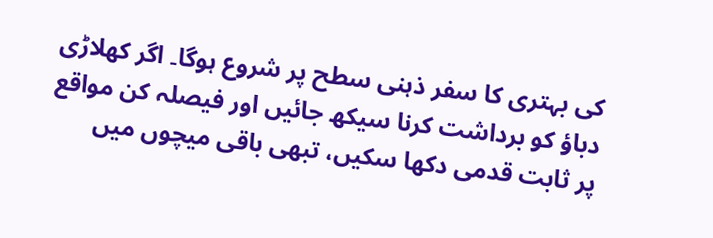کی بہتری کا سفر ذہنی سطح پر شروع ہوگا۔ اگر کھلاڑی دباؤ کو برداشت کرنا سیکھ جائیں اور فیصلہ کن مواقع پر ثابت قدمی دکھا سکیں، تبھی باقی میچوں میں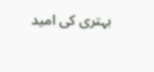بہتری کی امید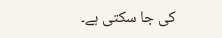کی جا سکتی ہے۔